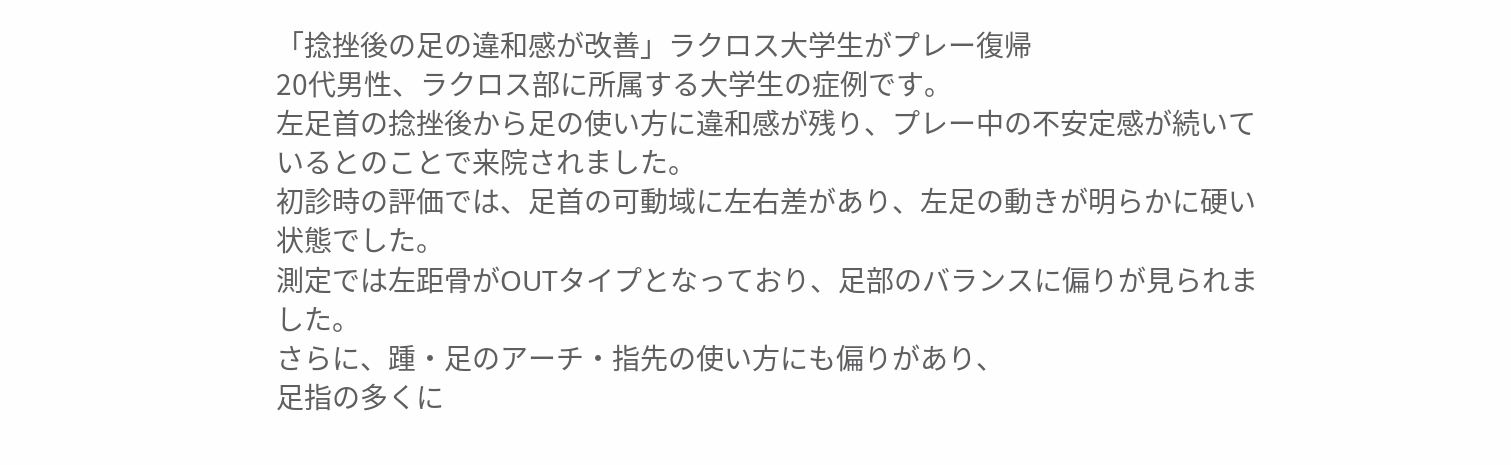「捻挫後の足の違和感が改善」ラクロス大学生がプレー復帰
20代男性、ラクロス部に所属する大学生の症例です。
左足首の捻挫後から足の使い方に違和感が残り、プレー中の不安定感が続いているとのことで来院されました。
初診時の評価では、足首の可動域に左右差があり、左足の動きが明らかに硬い状態でした。
測定では左距骨がOUTタイプとなっており、足部のバランスに偏りが見られました。
さらに、踵・足のアーチ・指先の使い方にも偏りがあり、
足指の多くに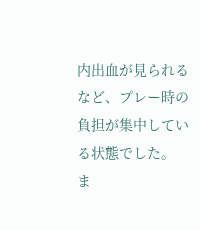内出血が見られるなど、プレー時の負担が集中している状態でした。
ま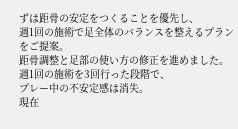ずは距骨の安定をつくることを優先し、
週1回の施術で足全体のバランスを整えるプランをご提案。
距骨調整と足部の使い方の修正を進めました。
週1回の施術を3回行った段階で、
プレー中の不安定感は消失。
現在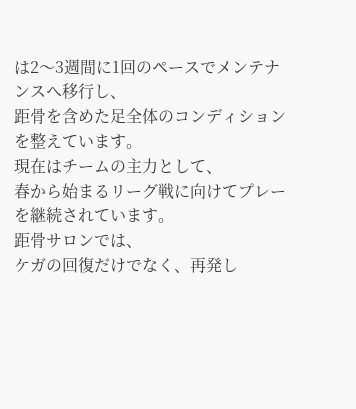は2〜3週間に1回のペースでメンテナンスへ移行し、
距骨を含めた足全体のコンディションを整えています。
現在はチームの主力として、
春から始まるリーグ戦に向けてプレーを継続されています。
距骨サロンでは、
ケガの回復だけでなく、再発し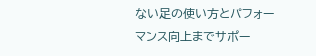ない足の使い方とパフォーマンス向上までサポー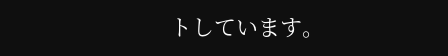トしています。